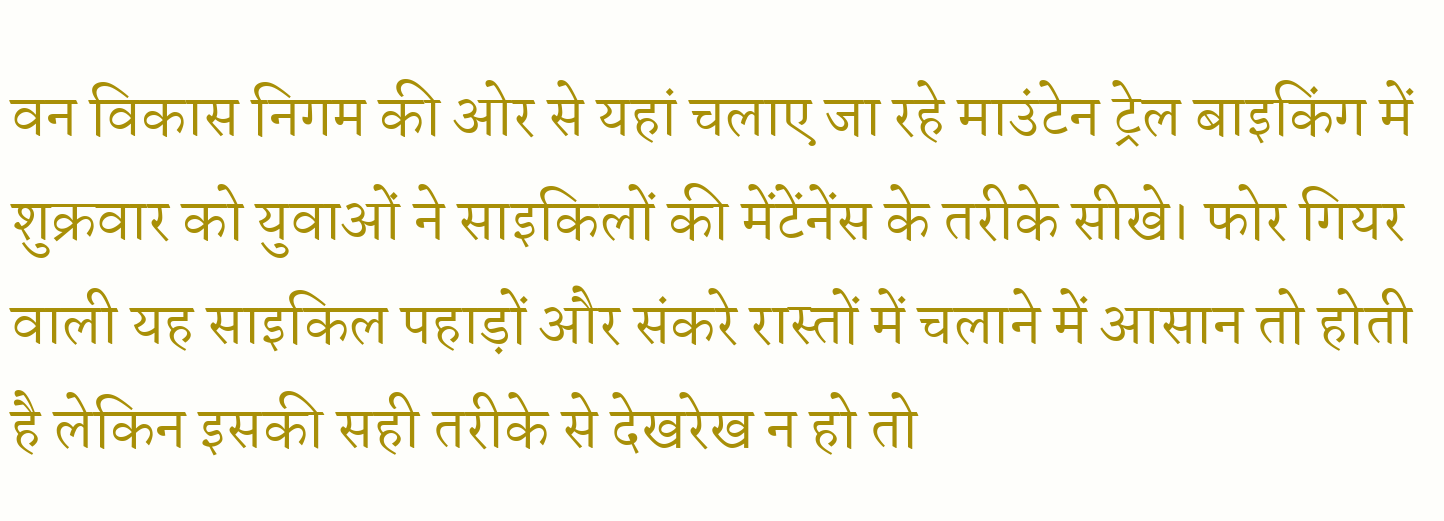वन विकास निगम की ओर से यहां चलाए जा रहे माउंटेन ट्रेल बाइकिंग में शुक्रवार को युवाओं ने साइकिलों की मेंटेंनेंस के तरीके सीखे। फोर गियर वाली यह साइकिल पहाड़ों और संकरे रास्तों में चलाने में आसान तो होती है लेकिन इसकी सही तरीके से देखरेख न हो तो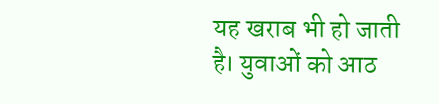यह खराब भी हो जाती है। युवाओं को आठ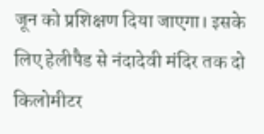जून को प्रशिक्षण दिया जाएगा। इसके लिए हेलीपैड से नंदादेवी मंदिर तक दो किलोमीटर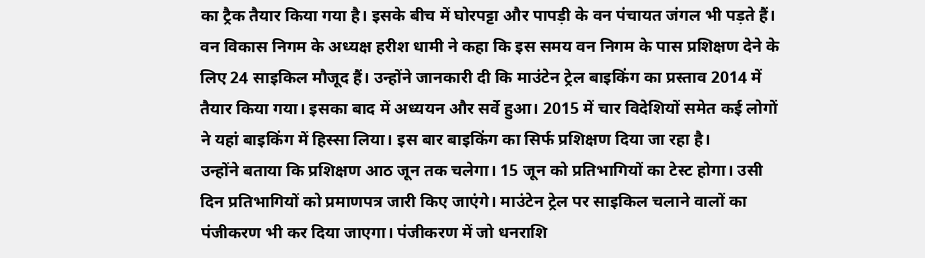का ट्रैक तैयार किया गया है। इसके बीच में घोरपट्टा और पापड़ी के वन पंचायत जंगल भी पड़ते हैं।
वन विकास निगम के अध्यक्ष हरीश धामी ने कहा कि इस समय वन निगम के पास प्रशिक्षण देने के लिए 24 साइकिल मौजूद हैं। उन्होंने जानकारी दी कि माउंटेन ट्रेल बाइकिंग का प्रस्ताव 2014 में तैयार किया गया। इसका बाद में अध्ययन और सर्वे हुआ। 2015 में चार विदेशियों समेत कई लोगों ने यहां बाइकिंग में हिस्सा लिया। इस बार बाइकिंग का सिर्फ प्रशिक्षण दिया जा रहा है।
उन्होंने बताया कि प्रशिक्षण आठ जून तक चलेगा। 15 जून को प्रतिभागियों का टेस्ट होगा। उसी दिन प्रतिभागियों को प्रमाणपत्र जारी किए जाएंगे। माउंटेन ट्रेल पर साइकिल चलाने वालों का पंजीकरण भी कर दिया जाएगा। पंजीकरण में जो धनराशि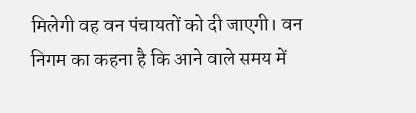मिलेगी वह वन पंचायतों को दी जाएगी। वन निगम का कहना है कि आने वाले समय में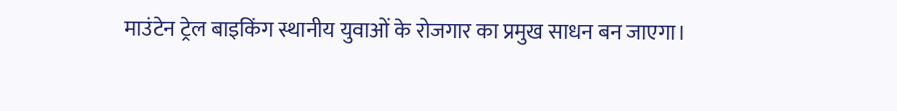माउंटेन ट्रेल बाइकिंग स्थानीय युवाओं के रोजगार का प्रमुख साधन बन जाएगा।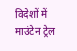विदेशों में माउंटेन ट्रेल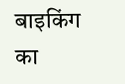बाइकिंग का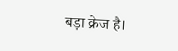बड़ा क्रेज है।